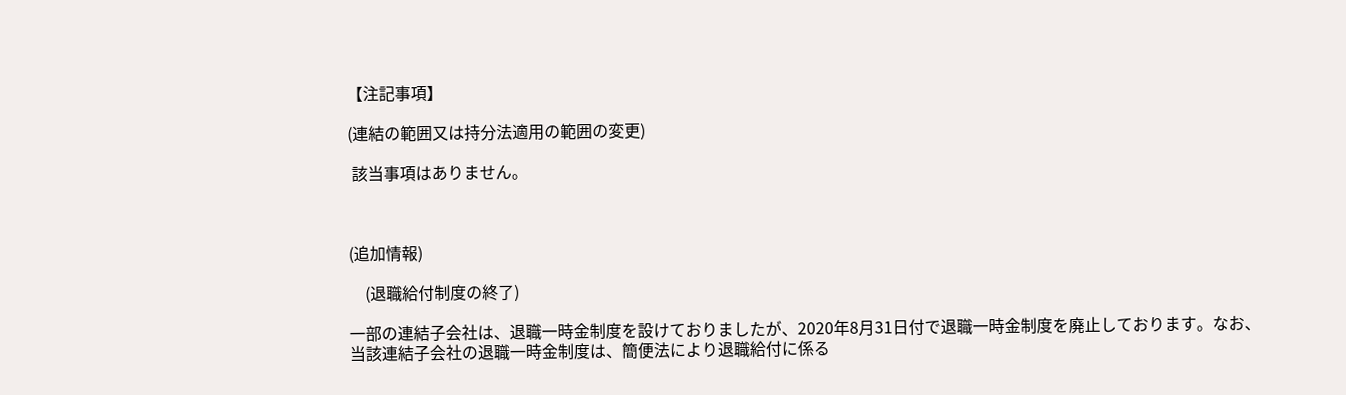【注記事項】

(連結の範囲又は持分法適用の範囲の変更)

 該当事項はありません。



(追加情報)

    (退職給付制度の終了)

一部の連結子会社は、退職一時金制度を設けておりましたが、2020年8月31日付で退職一時金制度を廃止しております。なお、当該連結子会社の退職一時金制度は、簡便法により退職給付に係る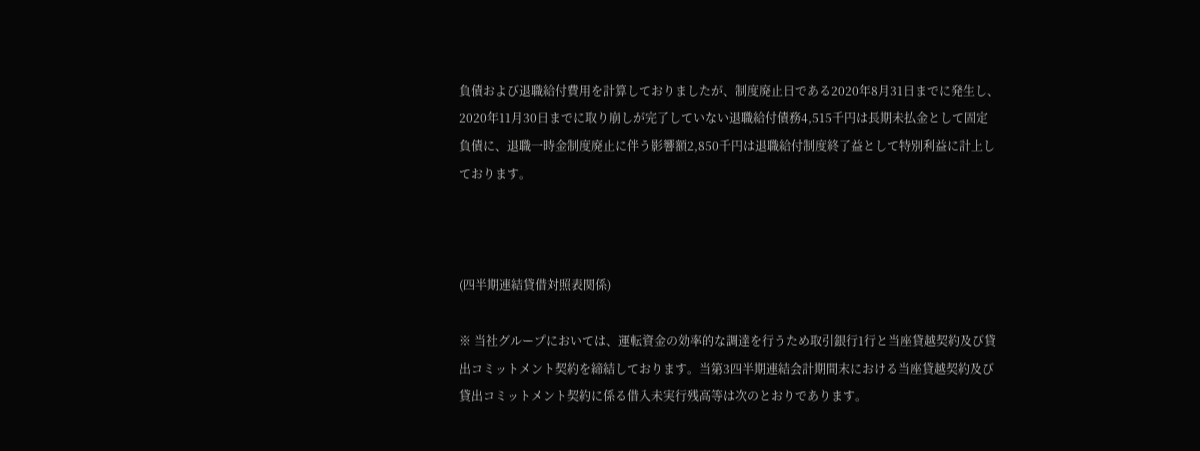負債および退職給付費用を計算しておりましたが、制度廃止日である2020年8月31日までに発生し、2020年11月30日までに取り崩しが完了していない退職給付債務4,515千円は長期未払金として固定負債に、退職一時金制度廃止に伴う影響額2,850千円は退職給付制度終了益として特別利益に計上しております。



(四半期連結貸借対照表関係)

※ 当社グループにおいては、運転資金の効率的な調達を行うため取引銀行1行と当座貸越契約及び貸出コミットメント契約を締結しております。当第3四半期連結会計期間末における当座貸越契約及び貸出コミットメント契約に係る借入未実行残高等は次のとおりであります。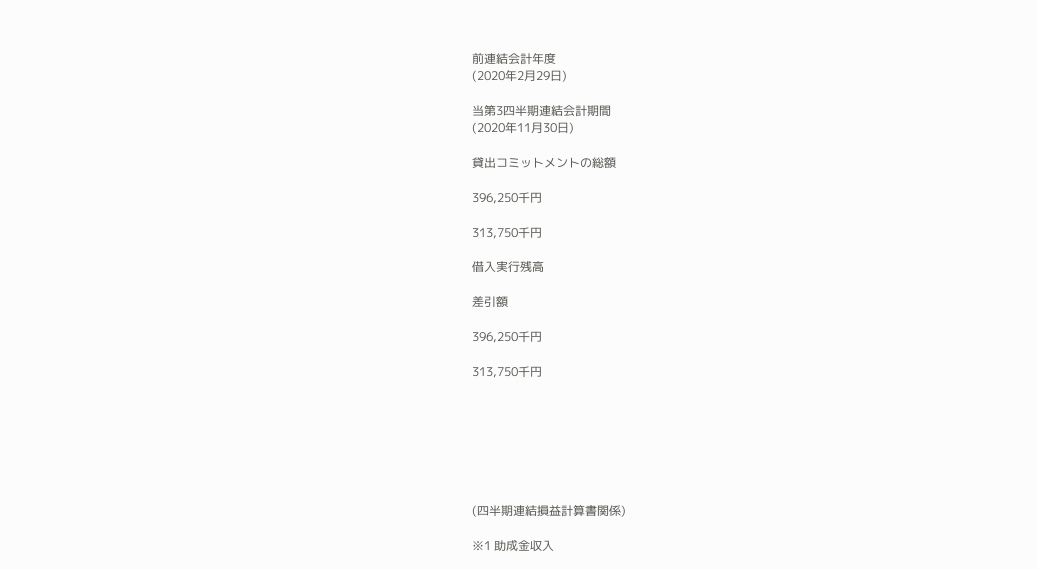前連結会計年度
(2020年2月29日)

当第3四半期連結会計期間
(2020年11月30日)

貸出コミットメントの総額

396,250千円

313,750千円

借入実行残高

差引額

396,250千円

313,750千円







(四半期連結損益計算書関係)

※1 助成金収入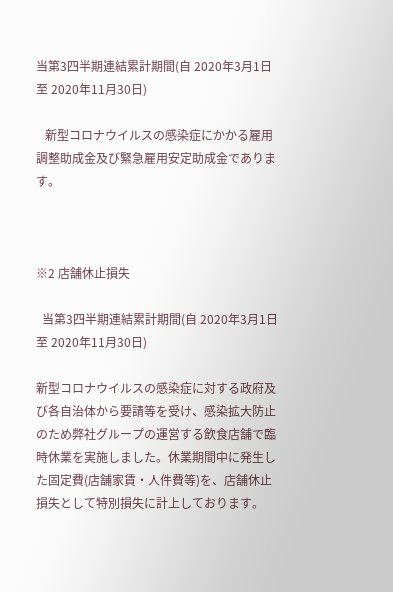当第3四半期連結累計期間(自 2020年3月1日 至 2020年11月30日)

   新型コロナウイルスの感染症にかかる雇用調整助成金及び緊急雇用安定助成金であります。



※2 店舗休止損失

  当第3四半期連結累計期間(自 2020年3月1日 至 2020年11月30日)

新型コロナウイルスの感染症に対する政府及び各自治体から要請等を受け、感染拡大防止のため弊社グループの運営する飲食店舗で臨時休業を実施しました。休業期間中に発生した固定費(店舗家賃・人件費等)を、店舗休止損失として特別損失に計上しております。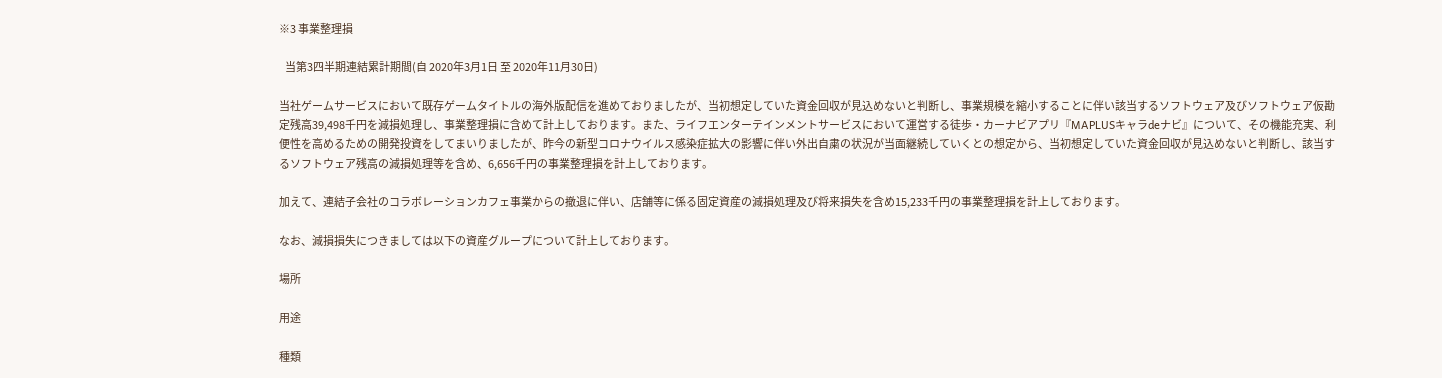※3 事業整理損

   当第3四半期連結累計期間(自 2020年3月1日 至 2020年11月30日)

当社ゲームサービスにおいて既存ゲームタイトルの海外版配信を進めておりましたが、当初想定していた資金回収が見込めないと判断し、事業規模を縮小することに伴い該当するソフトウェア及びソフトウェア仮勘定残高39,498千円を減損処理し、事業整理損に含めて計上しております。また、ライフエンターテインメントサービスにおいて運営する徒歩・カーナビアプリ『MAPLUSキャラdeナビ』について、その機能充実、利便性を高めるための開発投資をしてまいりましたが、昨今の新型コロナウイルス感染症拡大の影響に伴い外出自粛の状況が当面継続していくとの想定から、当初想定していた資金回収が見込めないと判断し、該当するソフトウェア残高の減損処理等を含め、6,656千円の事業整理損を計上しております。

加えて、連結子会社のコラボレーションカフェ事業からの撤退に伴い、店舗等に係る固定資産の減損処理及び将来損失を含め15,233千円の事業整理損を計上しております。

なお、減損損失につきましては以下の資産グループについて計上しております。

場所

用途

種類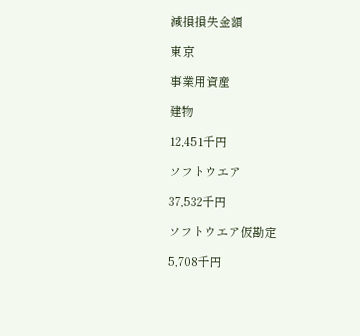減損損失金額

東京

事業用資産

建物

12,451千円

ソフトウエア

37,532千円

ソフトウエア仮勘定

5,708千円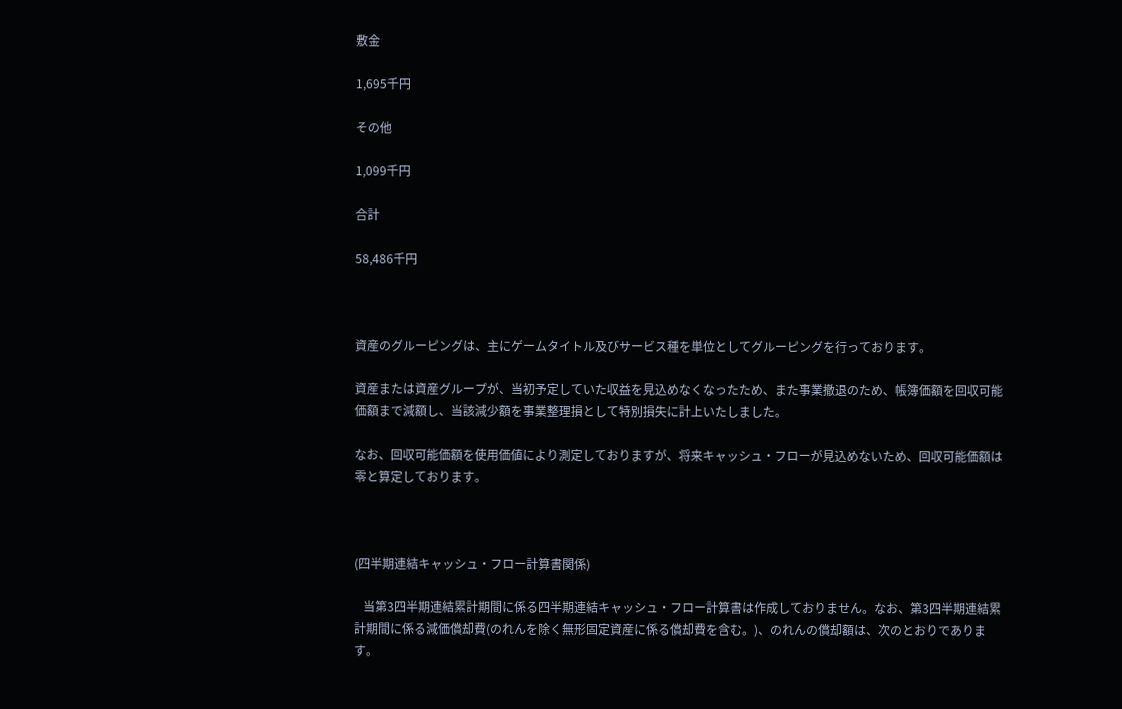敷金

1,695千円

その他

1,099千円

合計

58,486千円



資産のグルーピングは、主にゲームタイトル及びサービス種を単位としてグルーピングを行っております。

資産または資産グループが、当初予定していた収益を見込めなくなったため、また事業撤退のため、帳簿価額を回収可能価額まで減額し、当該減少額を事業整理損として特別損失に計上いたしました。

なお、回収可能価額を使用価値により測定しておりますが、将来キャッシュ・フローが見込めないため、回収可能価額は零と算定しております。



(四半期連結キャッシュ・フロー計算書関係)

   当第3四半期連結累計期間に係る四半期連結キャッシュ・フロー計算書は作成しておりません。なお、第3四半期連結累計期間に係る減価償却費(のれんを除く無形固定資産に係る償却費を含む。)、のれんの償却額は、次のとおりであります。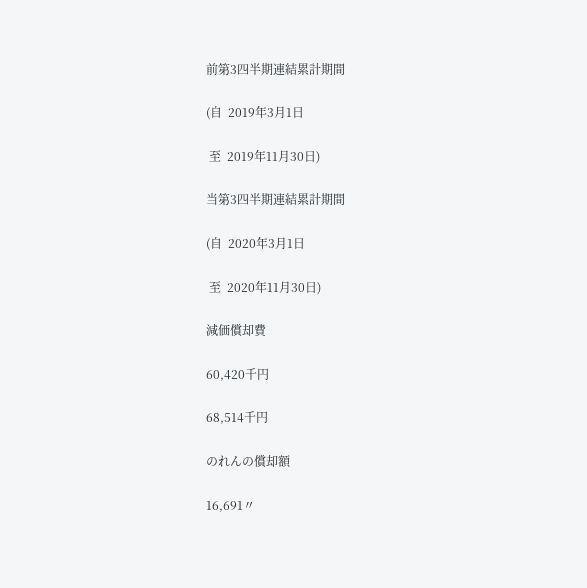前第3四半期連結累計期間

(自  2019年3月1日

 至  2019年11月30日)

当第3四半期連結累計期間

(自  2020年3月1日

 至  2020年11月30日)

減価償却費

60,420千円

68,514千円

のれんの償却額

16,691〃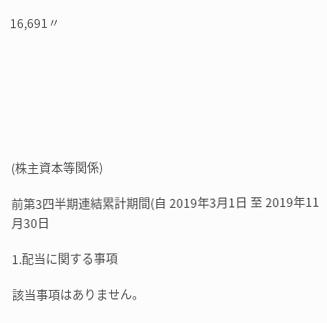16,691〃







(株主資本等関係)

前第3四半期連結累計期間(自 2019年3月1日 至 2019年11月30日

1.配当に関する事項

該当事項はありません。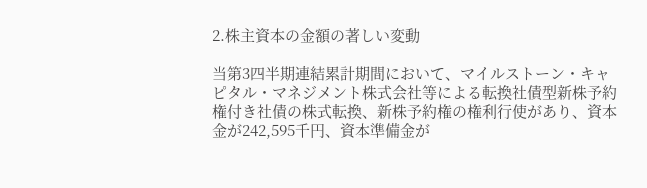2.株主資本の金額の著しい変動

当第3四半期連結累計期間において、マイルストーン・キャピタル・マネジメント株式会社等による転換社債型新株予約権付き社債の株式転換、新株予約権の権利行使があり、資本金が242,595千円、資本準備金が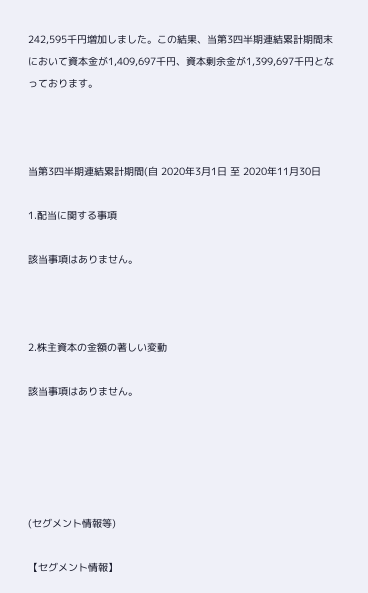242,595千円増加しました。この結果、当第3四半期連結累計期間末において資本金が1,409,697千円、資本剰余金が1,399,697千円となっております。



当第3四半期連結累計期間(自 2020年3月1日 至 2020年11月30日

1.配当に関する事項

該当事項はありません。



2.株主資本の金額の著しい変動

該当事項はありません。





(セグメント情報等)

【セグメント情報】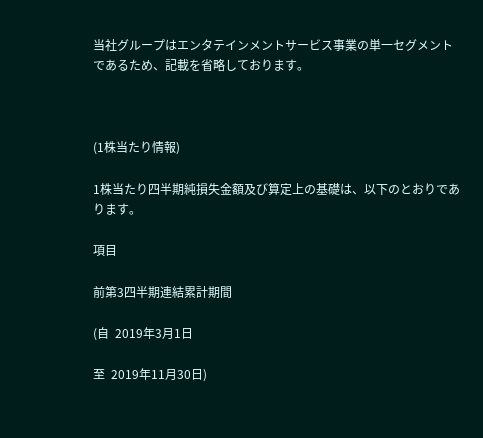当社グループはエンタテインメントサービス事業の単一セグメントであるため、記載を省略しております。



(1株当たり情報)

1株当たり四半期純損失金額及び算定上の基礎は、以下のとおりであります。

項目

前第3四半期連結累計期間

(自  2019年3月1日

至  2019年11月30日)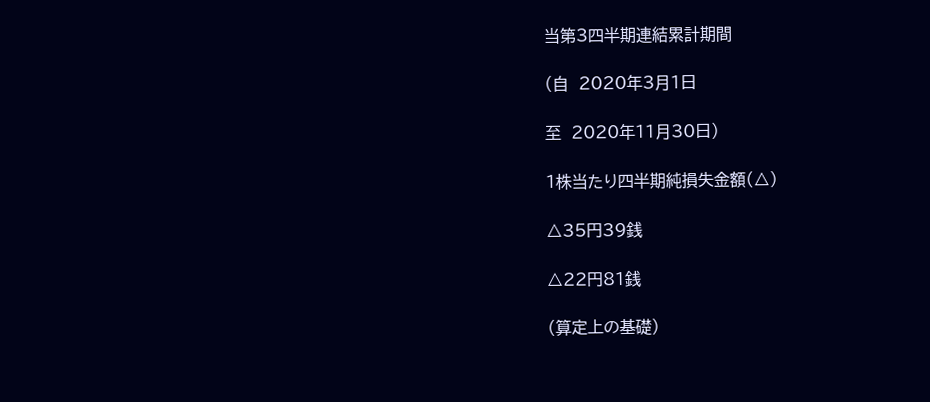当第3四半期連結累計期間

(自  2020年3月1日

至  2020年11月30日)

1株当たり四半期純損失金額(△)

△35円39銭

△22円81銭

(算定上の基礎)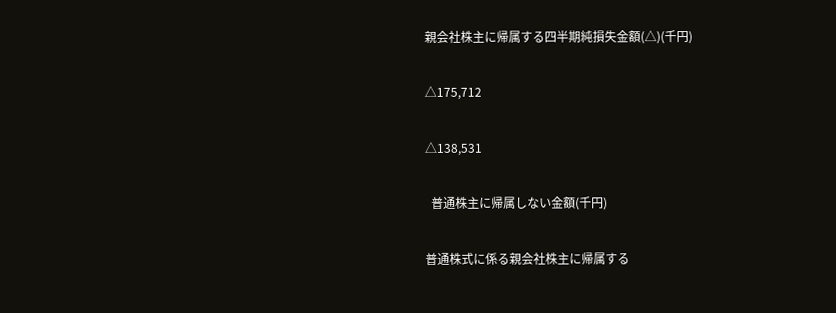親会社株主に帰属する四半期純損失金額(△)(千円)

△175,712

△138,531

  普通株主に帰属しない金額(千円)

普通株式に係る親会社株主に帰属する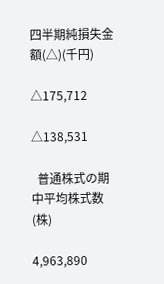四半期純損失金額(△)(千円)

△175,712

△138,531

  普通株式の期中平均株式数(株)

4,963,890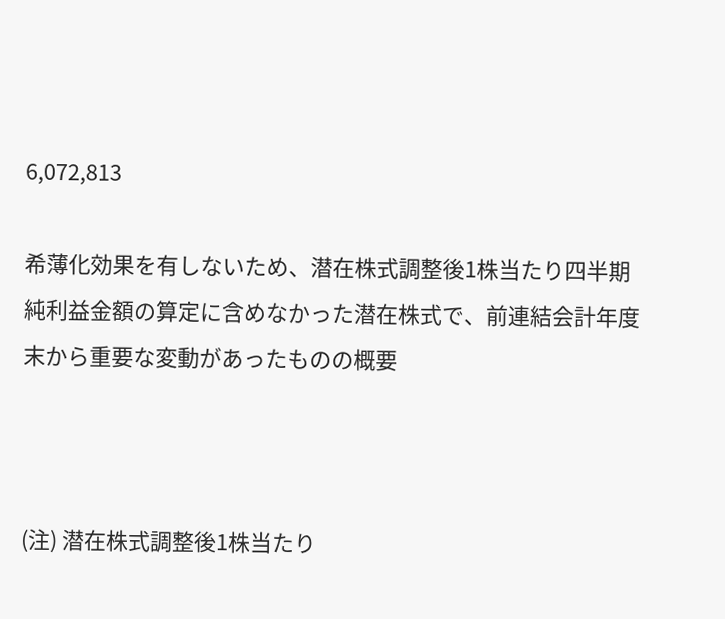6,072,813

希薄化効果を有しないため、潜在株式調整後1株当たり四半期純利益金額の算定に含めなかった潜在株式で、前連結会計年度末から重要な変動があったものの概要



(注) 潜在株式調整後1株当たり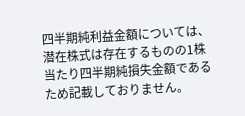四半期純利益金額については、潜在株式は存在するものの1株当たり四半期純損失金額であるため記載しておりません。